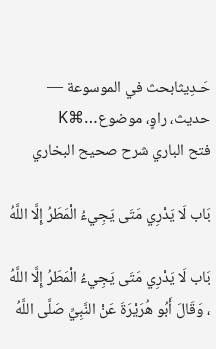حَـدِيثابحث في الموسوعة — حديث، راوٍ، موضوع…⌘K
فتح الباري شرح صحيح البخاري

بَاب لَا يَدْرِي مَتَى يَجِيءُ الْمَطَرُ إِلَّا اللَّهُ

بَاب لَا يَدْرِي مَتَى يَجِيءُ الْمَطَرُ إِلَّا اللَّهُ ، وَقَالَ أَبُو هُرَيْرَةَ عَنْ النَّبِيِّ صَلَّى اللَّهُ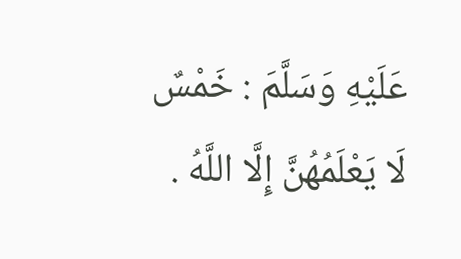عَلَيْهِ وَسَلَّمَ : خَمْسٌ لَا يَعْلَمُهُنَّ إِلَّا اللَّهُ .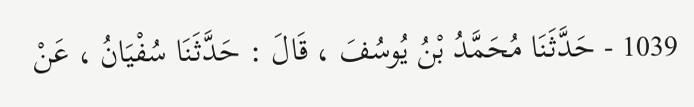1039 - حَدَّثَنَا مُحَمَّدُ بْنُ يُوسُفَ ، قَالَ : حَدَّثَنَا سُفْيَانُ ، عَنْ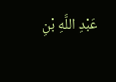عَبْدِ اللَّهِ بْنِ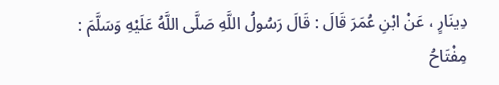دِينَارٍ ، عَنْ ابْنِ عُمَرَ قَالَ : قَالَ رَسُولُ اللَّهِ صَلَّى اللَّهُ عَلَيْهِ وَسَلَّمَ : مِفْتَاحُ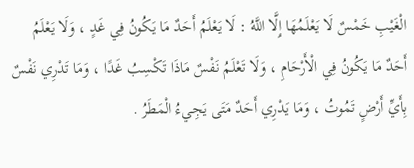الْغَيْبِ خَمْسٌ لَا يَعْلَمُهَا إِلَّا اللَّهُ : لَا يَعْلَمُ أَحَدٌ مَا يَكُونُ فِي غَدٍ ، وَلَا يَعْلَمُ أَحَدٌ مَا يَكُونُ فِي الْأَرْحَامِ ، وَلَا تَعْلَمُ نَفْسٌ مَاذَا تَكْسِبُ غَدًا ، وَمَا تَدْرِي نَفْسٌ بِأَيِّ أَرْضٍ تَمُوتُ ، وَمَا يَدْرِي أَحَدٌ مَتَى يَجِيءُ الْمَطَرُ .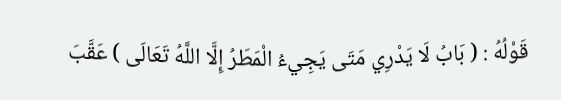قَوْلُهُ : ( بَابُ لَا يَدْرِي مَتَى يَجِيءُ الْمَطَرُ إِلَّا اللَّهُ تَعَالَى ) عَقَّبَ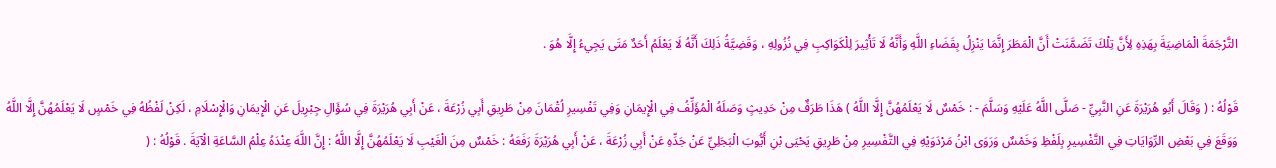التَّرْجَمَةَ الْمَاضِيَةَ بِهَذِهِ لِأَنَّ تِلْكَ تَضَمَّنَتْ أَنَّ الْمَطَرَ إِنَّمَا يَنْزِلُ بِقَضَاءِ اللَّهِ وَأَنَّهُ لَا تَأْثِيرَ لِلْكَوَاكِبِ فِي نُزُولِهِ ، وَقَضِيَّةُ ذَلِكَ أَنَّهُ لَا يَعْلَمُ أَحَدٌ مَتَى يَجِيءُ إِلَّا هُوَ .

قَوْلُهُ : ( وَقَالَ أَبُو هُرَيْرَةَ عَنِ النَّبِيِّ - صَلَّى اللَّهُ عَلَيْهِ وَسَلَّمَ - : خَمْسٌ لَا يَعْلَمُهُنَّ إِلَّا اللَّهُ ) هَذَا طَرَفٌ مِنْ حَدِيثٍ وَصَلَهُ الْمُؤَلِّفُ فِي الْإِيمَانِ وَفِي تَفْسِيرِ لُقْمَانَ مِنْ طَرِيقِ أَبِي زُرْعَةَ ، عَنْ أَبِي هُرَيْرَةَ فِي سُؤَالِ جِبْرِيلَ عَنِ الْإِيمَانِ وَالْإِسْلَامِ ، لَكِنْ لَفْظُهُ فِي خَمْسٍ لَا يَعْلَمُهُنَّ إِلَّا اللَّهُ وَوَقَعَ فِي بَعْضِ الرِّوَايَاتِ فِي التَّفْسِيرِ بِلَفْظِ وَخَمْسٌ وَرَوَى ابْنُ مَرْدَوَيْهِ فِي التَّفْسِيرِ مِنْ طَرِيقِ يَحْيَى بْنِ أَيُّوبَ الْبَجَلِيِّ عَنْ جَدِّهِ عَنْ أَبِي زُرْعَةَ ، عَنْ أَبِي هُرَيْرَةَ رَفَعَهُ : خَمْسٌ مِنَ الْغَيْبِ لَا يَعْلَمُهُنَّ إِلَّا اللَّهُ : إِنَّ اللَّهَ عِنْدَهُ عِلْمُ السَّاعَةِ الْآيَةَ . قَوْلُهُ : (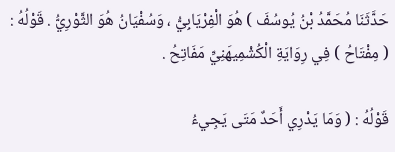حَدَّثَنَا مُحَمَّدُ بْنُ يُوسُفَ ) هُوَ الْفِرْيَابِيُّ ، وَسُفْيَانُ هُوَ الثَّوْرِيُّ . قَوْلُهُ : ( مِفْتَاحُ ) فِي رِوَايَةِ الْكُشْمِيهَنِيِّ مَفَاتِحُ .

قَوْلُهُ : ( وَمَا يَدْرِي أَحَدٌ مَتَى يَجِيءُ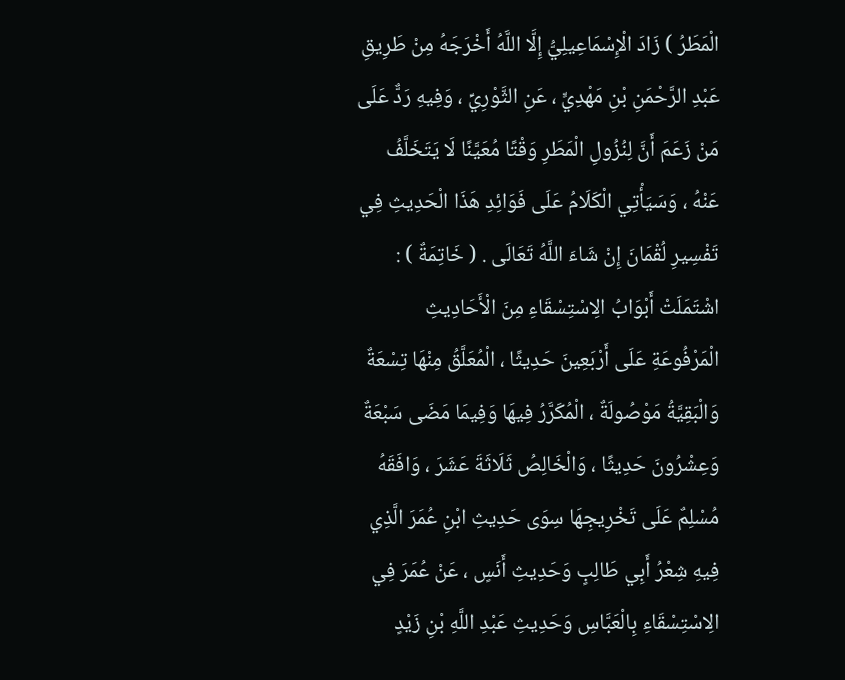الْمَطَرُ ) زَادَ الْإِسْمَاعِيلِيُّ إِلَّا اللَّهُ أَخْرَجَهُ مِنْ طَرِيقِ عَبْدِ الرَّحْمَنِ بْنِ مَهْدِيٍّ ، عَنِ الثَّوْرِيِّ ، وَفِيهِ رَدٌّ عَلَى مَنْ زَعَمَ أَنَّ لِنُزُولِ الْمَطَرِ وَقْتًا مُعَيَّنًا لَا يَتَخَلَّفُ عَنْهُ ، وَسَيَأْتِي الْكَلَامُ عَلَى فَوَائِدِ هَذَا الْحَدِيثِ فِي تَفْسِيرِ لُقْمَانَ إِنْ شَاءَ اللَّهُ تَعَالَى . ( خَاتِمَةٌ ) : اشْتَمَلَتْ أَبْوَابُ الِاسْتِسْقَاءِ مِنَ الْأَحَادِيثِ الْمَرْفُوعَةِ عَلَى أَرْبَعِينَ حَدِيثًا ، الْمُعَلَّقُ مِنْهَا تِسْعَةٌ وَالْبَقِيَّةُ مَوْصُولَةٌ ، الْمُكَرَّرُ فِيهَا وَفِيمَا مَضَى سَبْعَةٌ وَعِشْرُونَ حَدِيثًا ، وَالْخَالِصُ ثَلَاثَةَ عَشَرَ ، وَافَقَهُ مُسْلِمٌ عَلَى تَخْرِيجِهَا سِوَى حَدِيثِ ابْنِ عُمَرَ الَّذِي فِيهِ شِعْرُ أَبِي طَالِبٍ وَحَدِيثِ أَنَسٍ ، عَنْ عُمَرَ فِي الِاسْتِسْقَاءِ بِالْعَبَّاسِ وَحَدِيثِ عَبْدِ اللَّهِ بْنِ زَيْدٍ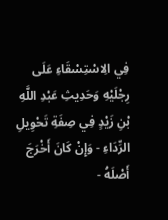فِي الِاسْتِسْقَاءِ عَلَى رِجْلَيْهِ وَحَدِيثِ عَبْدِ اللَّهِ بْنِ زَيْدٍ فِي صِفَةِ تَحْوِيلِ الرِّدَاءِ - وَإِنْ كَانَ أَخْرَجَ أَصْلَهُ -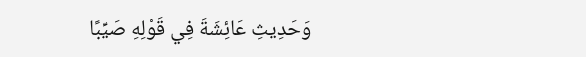وَحَدِيثِ عَائِشَةَ فِي قَوْلِهِ صَيِّبًا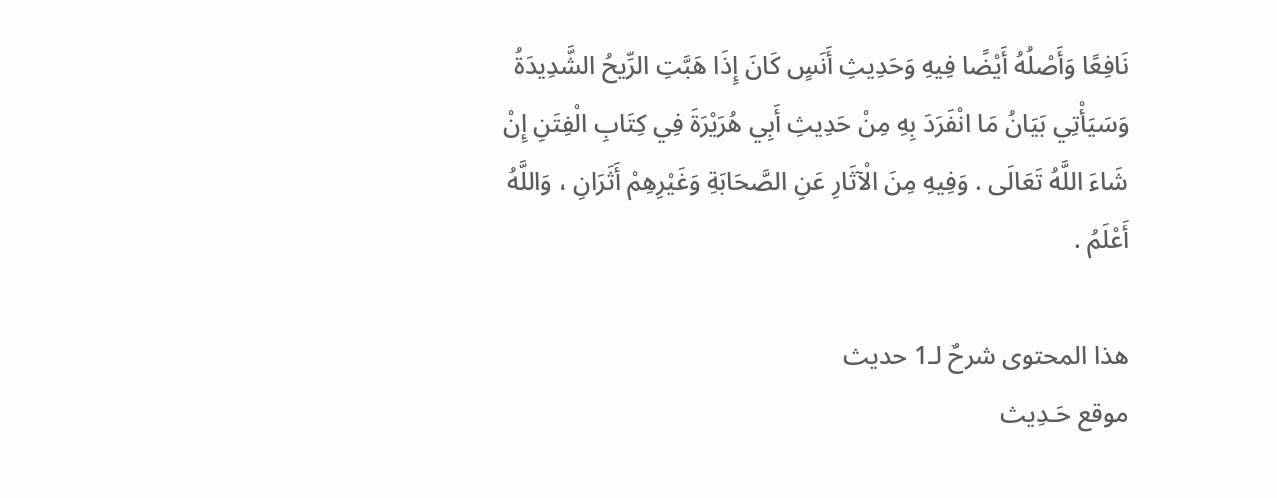نَافِعًا وَأَصْلُهُ أَيْضًا فِيهِ وَحَدِيثِ أَنَسٍ كَانَ إِذَا هَبَّتِ الرِّيحُ الشَّدِيدَةُ وَسَيَأْتِي بَيَانُ مَا انْفَرَدَ بِهِ مِنْ حَدِيثِ أَبِي هُرَيْرَةَ فِي كِتَابِ الْفِتَنِ إِنْ شَاءَ اللَّهُ تَعَالَى . وَفِيهِ مِنَ الْآثَارِ عَنِ الصَّحَابَةِ وَغَيْرِهِمْ أَثَرَانِ ، وَاللَّهُ أَعْلَمُ .

هذا المحتوى شرحٌ لـ1 حديث
موقع حَـدِيث